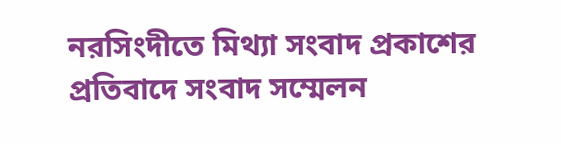নরসিংদীতে মিথ্যা সংবাদ প্রকাশের প্রতিবাদে সংবাদ সম্মেলন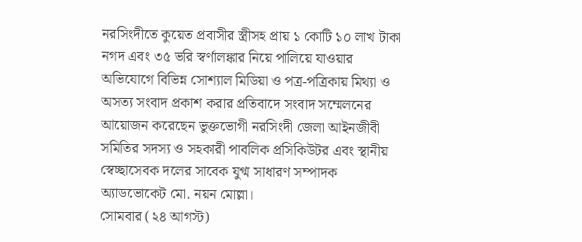নরসিংদীতে কুয়েত প্রবাসীর স্ত্রীসহ প্রায় ১ কোটি ১০ লাখ টাকা নগদ এবং ৩৫ ভরি স্বর্ণালঙ্কার নিয়ে পালিয়ে যাওয়ার অভিযোগে বিভিন্ন সোশ্যাল মিডিয়া ও পত্র-পত্রিকায় মিথ্যা ও অসত্য সংবাদ প্রকাশ করার প্রতিবাদে সংবাদ সম্মেলনের আয়োজন করেছেন ভুক্তভোগী নরসিংদী জেলা আইনজীবী সমিতির সদস্য ও সহকারী পাবলিক প্রসিকিউটর এবং স্থানীয় স্বেচ্ছাসেবক দলের সাবেক যুগ্ম সাধারণ সম্পাদক অ্যাডভোকেট মো. নয়ন মোল্লা।
সোমবার (২৪ আগস্ট)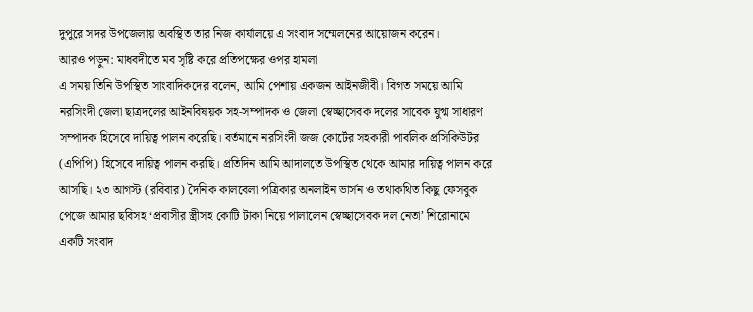দুপুরে সদর উপজেলায় অবস্থিত তার নিজ কার্যালয়ে এ সংবাদ সম্মেলনের আয়োজন করেন।
আরও পড়ুন: মাধবদীতে মব সৃষ্টি করে প্রতিপক্ষের ওপর হামলা
এ সময় তিনি উপস্থিত সাংবাদিকদের বলেন, আমি পেশায় একজন আইনজীবী। বিগত সময়ে আমি নরসিংদী জেলা ছাত্রদলের আইনবিষয়ক সহ-সম্পাদক ও জেলা স্বেচ্ছাসেবক দলের সাবেক যুগ্ম সাধারণ সম্পাদক হিসেবে দায়িত্ব পালন করেছি। বর্তমানে নরসিংদী জজ কোর্টের সহকারী পাবলিক প্রসিকিউটর (এপিপি) হিসেবে দায়িত্ব পালন করছি। প্রতিদিন আমি আদালতে উপস্থিত থেকে আমার দায়িত্ব পালন করে আসছি। ২৩ আগস্ট (রবিবার) দৈনিক কালবেলা পত্রিকার অনলাইন ভার্সন ও তথাকথিত কিছু ফেসবুক পেজে আমার ছবিসহ ‘প্রবাসীর স্ত্রীসহ কোটি টাকা নিয়ে পালালেন স্বেচ্ছাসেবক দল নেতা’ শিরোনামে একটি সংবাদ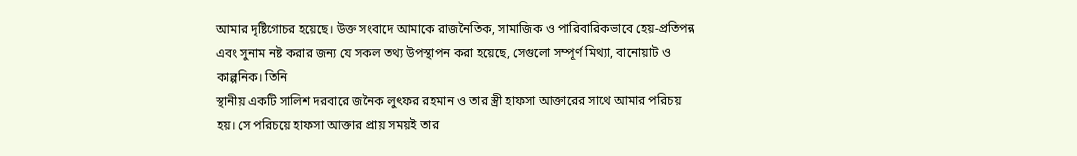আমার দৃষ্টিগোচর হয়েছে। উক্ত সংবাদে আমাকে রাজনৈতিক, সামাজিক ও পারিবারিকভাবে হেয়-প্রতিপন্ন এবং সুনাম নষ্ট করার জন্য যে সকল তথ্য উপস্থাপন করা হয়েছে, সেগুলো সম্পূর্ণ মিথ্যা, বানোয়াট ও কাল্পনিক। তিনি
স্থানীয় একটি সালিশ দরবারে জনৈক লুৎফর রহমান ও তার স্ত্রী হাফসা আক্তারের সাথে আমার পরিচয় হয়। সে পরিচয়ে হাফসা আক্তার প্রায় সময়ই তার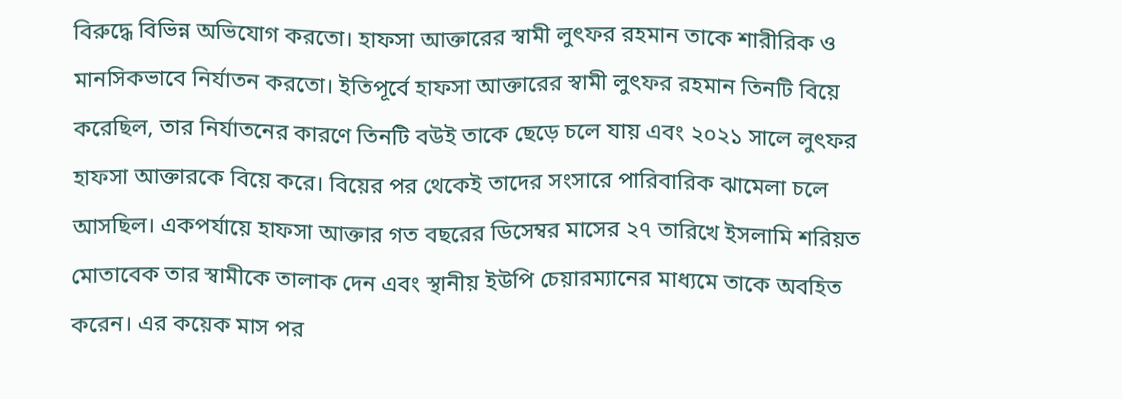বিরুদ্ধে বিভিন্ন অভিযোগ করতো। হাফসা আক্তারের স্বামী লুৎফর রহমান তাকে শারীরিক ও মানসিকভাবে নির্যাতন করতো। ইতিপূর্বে হাফসা আক্তারের স্বামী লুৎফর রহমান তিনটি বিয়ে করেছিল, তার নির্যাতনের কারণে তিনটি বউই তাকে ছেড়ে চলে যায় এবং ২০২১ সালে লুৎফর হাফসা আক্তারকে বিয়ে করে। বিয়ের পর থেকেই তাদের সংসারে পারিবারিক ঝামেলা চলে আসছিল। একপর্যায়ে হাফসা আক্তার গত বছরের ডিসেম্বর মাসের ২৭ তারিখে ইসলামি শরিয়ত মোতাবেক তার স্বামীকে তালাক দেন এবং স্থানীয় ইউপি চেয়ারম্যানের মাধ্যমে তাকে অবহিত করেন। এর কয়েক মাস পর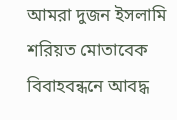আমরা দুজন ইসলামি শরিয়ত মোতাবেক বিবাহবন্ধনে আবদ্ধ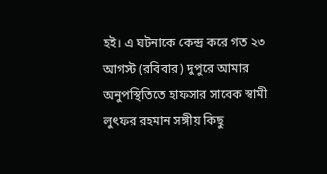হই। এ ঘটনাকে কেন্দ্র করে গত ২৩ আগস্ট (রবিবার) দুপুরে আমার অনুপস্থিতিতে হাফসার সাবেক স্বামী লুৎফর রহমান সঙ্গীয় কিছু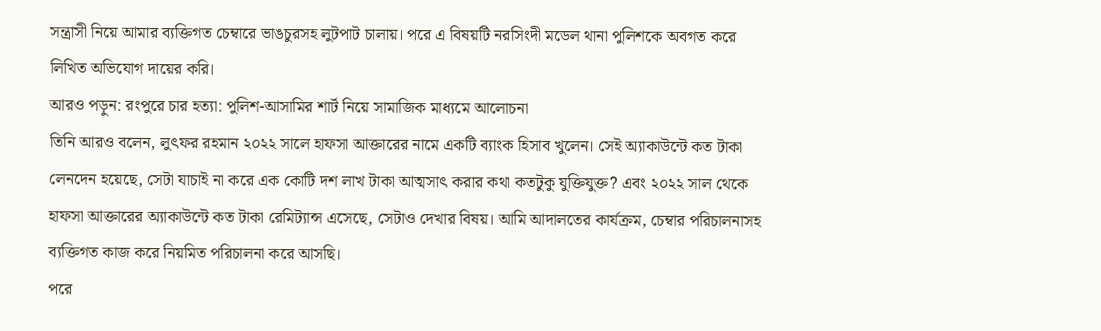সন্ত্রাসী নিয়ে আমার ব্যক্তিগত চেম্বারে ভাঙচুরসহ লুটপাট চালায়। পরে এ বিষয়টি নরসিংদী মডেল থানা পুলিশকে অবগত করে লিখিত অভিযোগ দায়ের করি।
আরও পড়ুন: রংপুরে চার হত্যা: পুলিশ-আসামির শার্ট নিয়ে সামাজিক মাধ্যমে আলোচনা
তিনি আরও বলেন, লুৎফর রহমান ২০২২ সালে হাফসা আক্তারের নামে একটি ব্যাংক হিসাব খুলেন। সেই অ্যাকাউন্টে কত টাকা লেনদেন হয়েছে, সেটা যাচাই না করে এক কোটি দশ লাখ টাকা আত্মসাৎ করার কথা কতটুকু যুক্তিযুক্ত? এবং ২০২২ সাল থেকে হাফসা আক্তারের অ্যাকাউন্টে কত টাকা রেমিট্যান্স এসেছে, সেটাও দেখার বিষয়। আমি আদালতের কার্যক্রম, চেম্বার পরিচালনাসহ ব্যক্তিগত কাজ করে নিয়মিত পরিচালনা করে আসছি।
পরে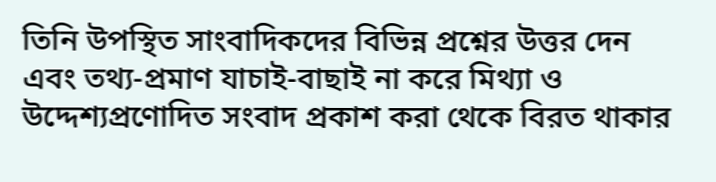তিনি উপস্থিত সাংবাদিকদের বিভিন্ন প্রশ্নের উত্তর দেন এবং তথ্য-প্রমাণ যাচাই-বাছাই না করে মিথ্যা ও উদ্দেশ্যপ্রণোদিত সংবাদ প্রকাশ করা থেকে বিরত থাকার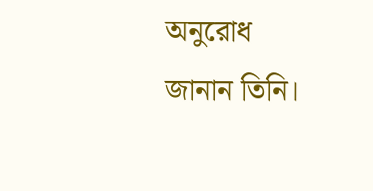অনুরোধ জানান তিনি।